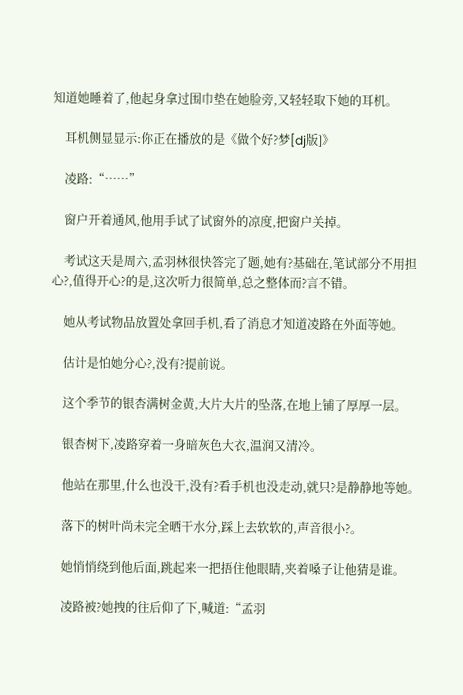知道她睡着了,他起身拿过围巾垫在她脸旁,又轻轻取下她的耳机。

    耳机侧显显示:你正在播放的是《做个好?梦[dj版]》

    凌路:“……”

    窗户开着通风,他用手试了试窗外的凉度,把窗户关掉。

    考试这天是周六,孟羽林很快答完了题,她有?基础在,笔试部分不用担心?,值得开心?的是,这次听力很简单,总之整体而?言不错。

    她从考试物品放置处拿回手机,看了消息才知道凌路在外面等她。

    估计是怕她分心?,没有?提前说。

    这个季节的银杏满树金黄,大片大片的坠落,在地上铺了厚厚一层。

    银杏树下,凌路穿着一身暗灰色大衣,温润又清冷。

    他站在那里,什么也没干,没有?看手机也没走动,就只?是静静地等她。

    落下的树叶尚未完全晒干水分,踩上去软软的,声音很小?。

    她悄悄绕到他后面,跳起来一把捂住他眼睛,夹着嗓子让他猜是谁。

    凌路被?她拽的往后仰了下,喊道:“孟羽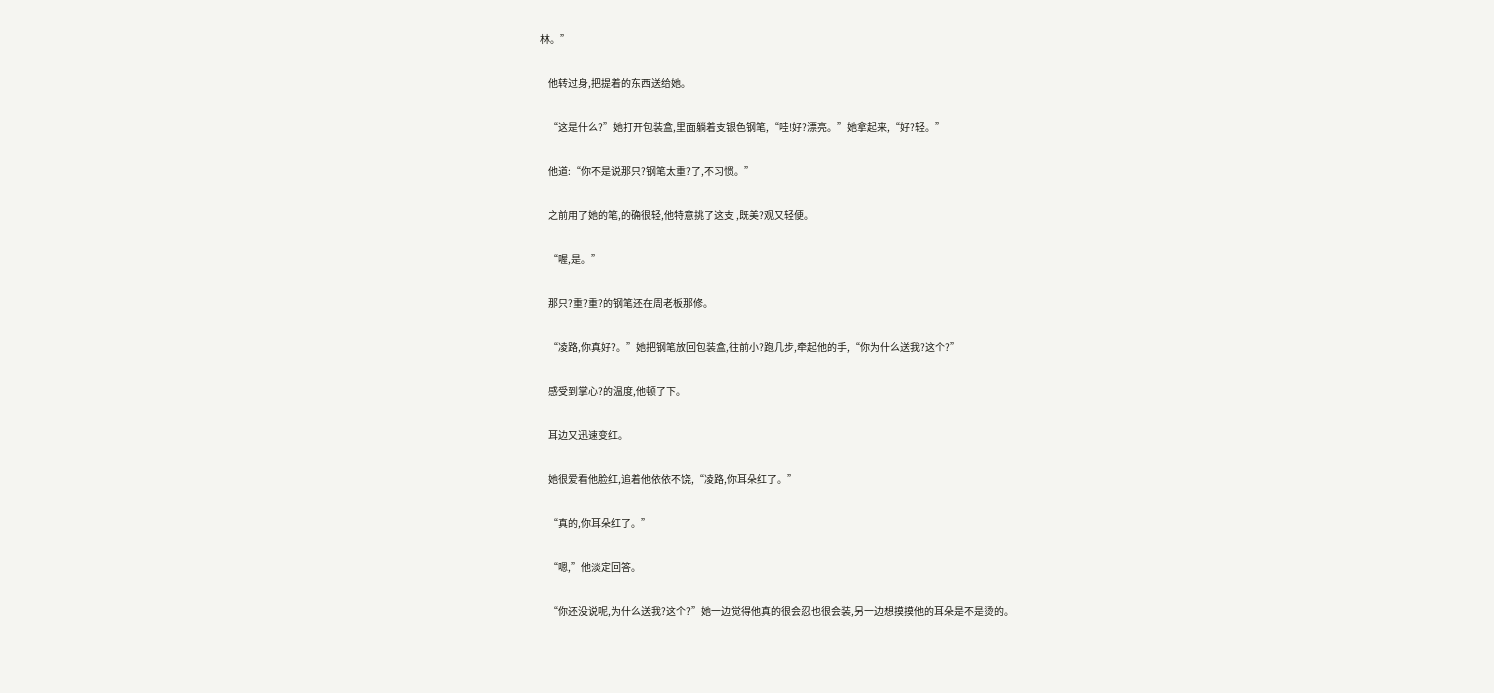林。”

    他转过身,把提着的东西送给她。

    “这是什么?”她打开包装盒,里面躺着支银色钢笔,“哇!好?漂亮。”她拿起来,“好?轻。”

    他道:“你不是说那只?钢笔太重?了,不习惯。”

    之前用了她的笔,的确很轻,他特意挑了这支 ,既美?观又轻便。

    “喔,是。”

    那只?重?重?的钢笔还在周老板那修。

    “凌路,你真好?。”她把钢笔放回包装盒,往前小?跑几步,牵起他的手,“你为什么送我?这个?”

    感受到掌心?的温度,他顿了下。

    耳边又迅速变红。

    她很爱看他脸红,追着他依依不饶,“凌路,你耳朵红了。”

    “真的,你耳朵红了。”

    “嗯,”他淡定回答。

    “你还没说呢,为什么送我?这个?”她一边觉得他真的很会忍也很会装,另一边想摸摸他的耳朵是不是烫的。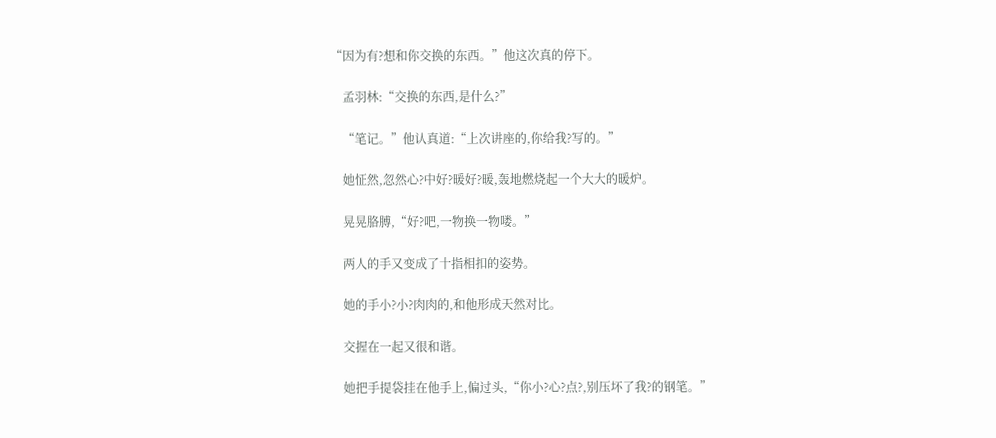“因为有?想和你交换的东西。”他这次真的停下。

    孟羽林:“交换的东西,是什么?”

    “笔记。”他认真道:“上次讲座的,你给我?写的。”

    她怔然,忽然心?中好?暖好?暖,轰地燃烧起一个大大的暖炉。

    晃晃胳膊,“好?吧,一物换一物喽。”

    两人的手又变成了十指相扣的姿势。

    她的手小?小?肉肉的,和他形成天然对比。

    交握在一起又很和谐。

    她把手提袋挂在他手上,偏过头,“你小?心?点?,别压坏了我?的钢笔。”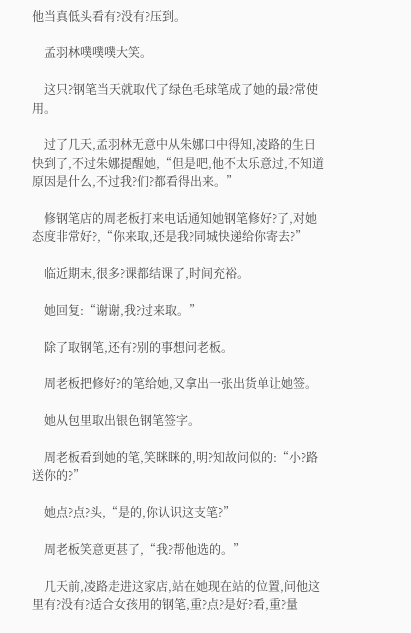他当真低头看有?没有?压到。

    孟羽林噗噗噗大笑。

    这只?钢笔当天就取代了绿色毛球笔成了她的最?常使用。

    过了几天,孟羽林无意中从朱娜口中得知,凌路的生日快到了,不过朱娜提醒她,“但是吧,他不太乐意过,不知道原因是什么,不过我?们?都看得出来。”

    修钢笔店的周老板打来电话通知她钢笔修好?了,对她态度非常好?,“你来取,还是我?同城快递给你寄去?”

    临近期末,很多?课都结课了,时间充裕。

    她回复:“谢谢,我?过来取。”

    除了取钢笔,还有?别的事想问老板。

    周老板把修好?的笔给她,又拿出一张出货单让她签。

    她从包里取出银色钢笔签字。

    周老板看到她的笔,笑眯眯的,明?知故问似的:“小?路送你的?”

    她点?点?头,“是的,你认识这支笔?”

    周老板笑意更甚了,“我?帮他选的。”

    几天前,凌路走进这家店,站在她现在站的位置,问他这里有?没有?适合女孩用的钢笔,重?点?是好?看,重?量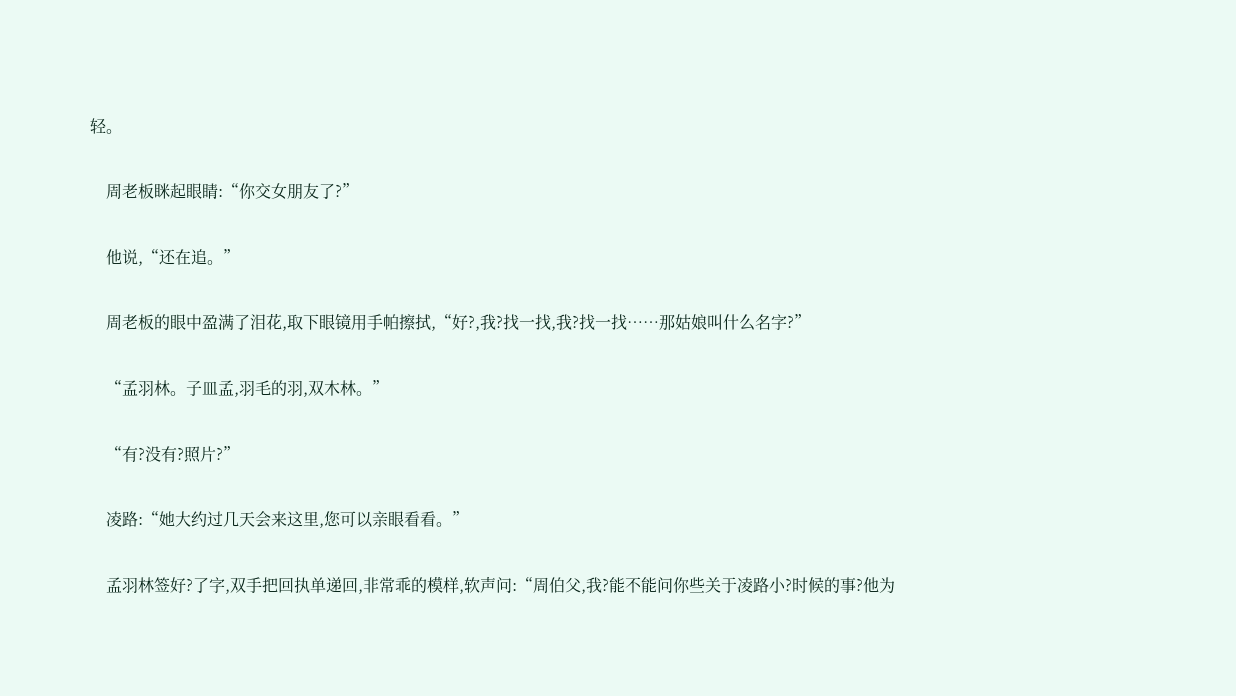轻。

    周老板眯起眼睛:“你交女朋友了?”

    他说,“还在追。”

    周老板的眼中盈满了泪花,取下眼镜用手帕擦拭,“好?,我?找一找,我?找一找……那姑娘叫什么名字?”

    “孟羽林。子皿孟,羽毛的羽,双木林。”

    “有?没有?照片?”

    凌路:“她大约过几天会来这里,您可以亲眼看看。”

    孟羽林签好?了字,双手把回执单递回,非常乖的模样,软声问:“周伯父,我?能不能问你些关于凌路小?时候的事?他为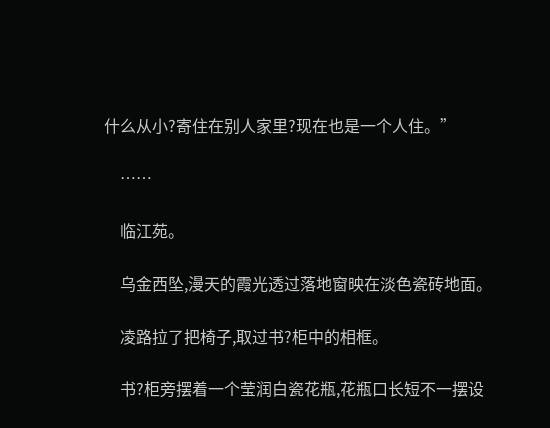什么从小?寄住在别人家里?现在也是一个人住。”

    ……

    临江苑。

    乌金西坠,漫天的霞光透过落地窗映在淡色瓷砖地面。

    凌路拉了把椅子,取过书?柜中的相框。

    书?柜旁摆着一个莹润白瓷花瓶,花瓶口长短不一摆设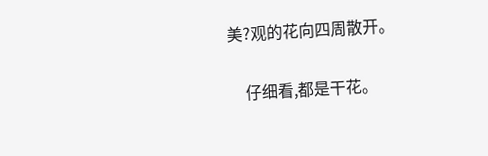美?观的花向四周散开。

    仔细看,都是干花。